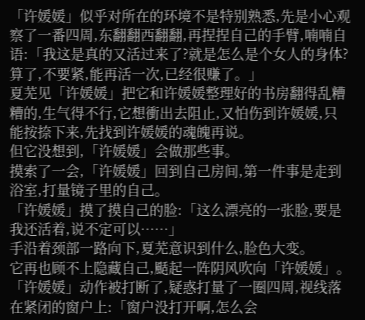「许媛媛」似乎对所在的环境不是特别熟悉,先是小心观察了一番四周,东翻翻西翻翻,再捏捏自己的手臂,喃喃自语:「我这是真的又活过来了?就是怎么是个女人的身体?算了,不要紧,能再活一次,已经很赚了。」
夏芜见「许媛媛」把它和许媛媛整理好的书房翻得乱糟糟的,生气得不行,它想衝出去阻止,又怕伤到许媛媛,只能按捺下来,先找到许媛媛的魂魄再说。
但它没想到,「许媛媛」会做那些事。
摸索了一会,「许媛媛」回到自己房间,第一件事是走到浴室,打量镜子里的自己。
「许媛媛」摸了摸自己的脸:「这么漂亮的一张脸,要是我还活着,说不定可以……」
手沿着颈部一路向下,夏芜意识到什么,脸色大变。
它再也顾不上隐藏自己,颳起一阵阴风吹向「许媛媛」。
「许媛媛」动作被打断了,疑惑打量了一圈四周,视线落在紧闭的窗户上:「窗户没打开啊,怎么会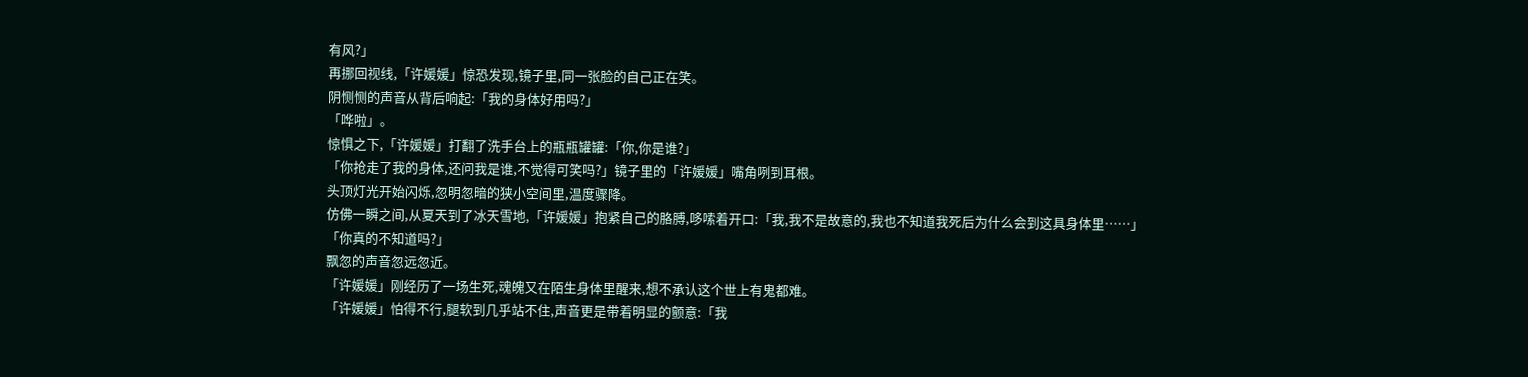有风?」
再挪回视线,「许媛媛」惊恐发现,镜子里,同一张脸的自己正在笑。
阴恻恻的声音从背后响起:「我的身体好用吗?」
「哗啦」。
惊惧之下,「许媛媛」打翻了洗手台上的瓶瓶罐罐:「你,你是谁?」
「你抢走了我的身体,还问我是谁,不觉得可笑吗?」镜子里的「许媛媛」嘴角咧到耳根。
头顶灯光开始闪烁,忽明忽暗的狭小空间里,温度骤降。
仿佛一瞬之间,从夏天到了冰天雪地,「许媛媛」抱紧自己的胳膊,哆嗦着开口:「我,我不是故意的,我也不知道我死后为什么会到这具身体里……」
「你真的不知道吗?」
飘忽的声音忽远忽近。
「许媛媛」刚经历了一场生死,魂魄又在陌生身体里醒来,想不承认这个世上有鬼都难。
「许媛媛」怕得不行,腿软到几乎站不住,声音更是带着明显的颤意:「我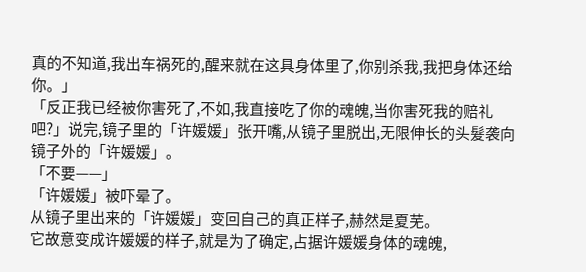真的不知道,我出车祸死的,醒来就在这具身体里了,你别杀我,我把身体还给你。」
「反正我已经被你害死了,不如,我直接吃了你的魂魄,当你害死我的赔礼吧?」说完,镜子里的「许媛媛」张开嘴,从镜子里脱出,无限伸长的头髮袭向镜子外的「许媛媛」。
「不要——」
「许媛媛」被吓晕了。
从镜子里出来的「许媛媛」变回自己的真正样子,赫然是夏芜。
它故意变成许媛媛的样子,就是为了确定,占据许媛媛身体的魂魄,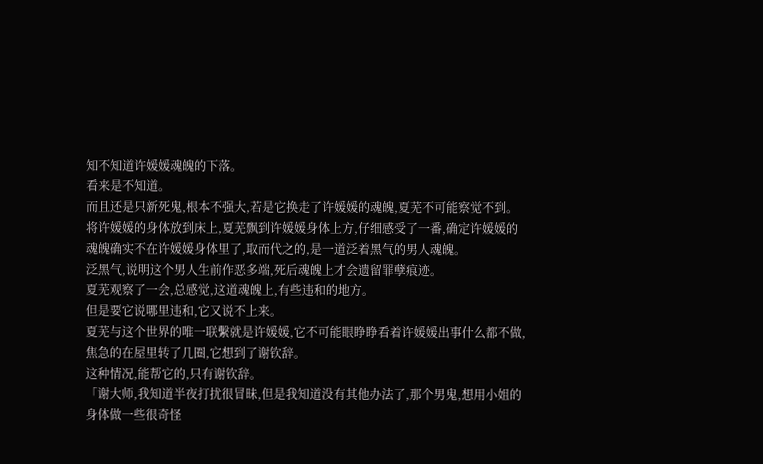知不知道许媛媛魂魄的下落。
看来是不知道。
而且还是只新死鬼,根本不强大,若是它换走了许媛媛的魂魄,夏芜不可能察觉不到。
将许媛媛的身体放到床上,夏芜飘到许媛媛身体上方,仔细感受了一番,确定许媛媛的魂魄确实不在许媛媛身体里了,取而代之的,是一道泛着黑气的男人魂魄。
泛黑气,说明这个男人生前作恶多端,死后魂魄上才会遗留罪孽痕迹。
夏芜观察了一会,总感觉,这道魂魄上,有些违和的地方。
但是要它说哪里违和,它又说不上来。
夏芜与这个世界的唯一联繫就是许媛媛,它不可能眼睁睁看着许媛媛出事什么都不做,焦急的在屋里转了几圈,它想到了谢钦辞。
这种情况,能帮它的,只有谢钦辞。
「谢大师,我知道半夜打扰很冒昧,但是我知道没有其他办法了,那个男鬼,想用小姐的身体做一些很奇怪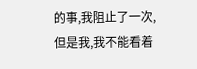的事,我阻止了一次,但是我,我不能看着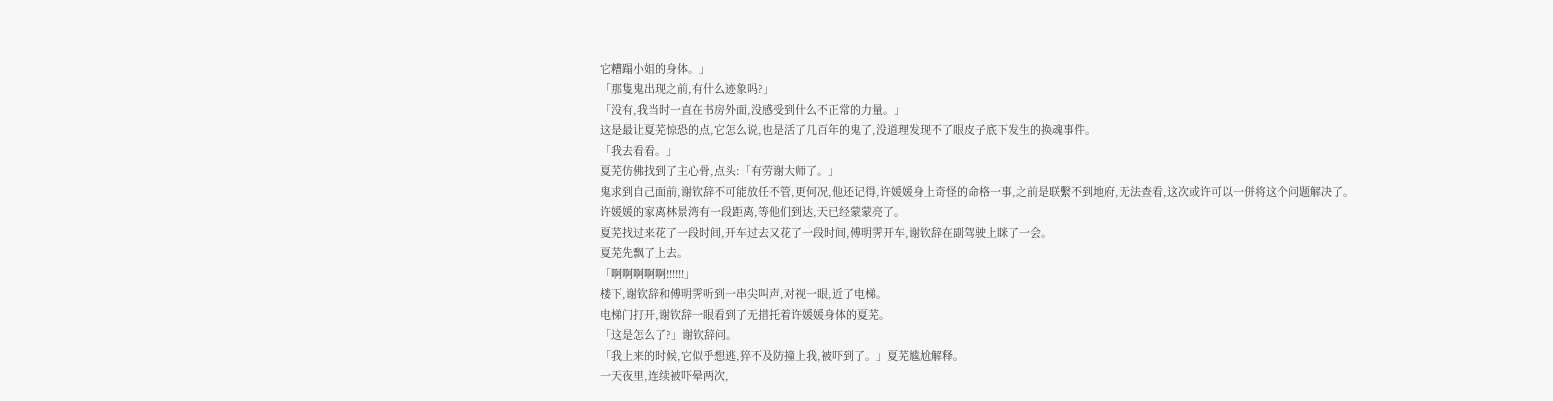它糟蹋小姐的身体。」
「那隻鬼出现之前,有什么迹象吗?」
「没有,我当时一直在书房外面,没感受到什么不正常的力量。」
这是最让夏芜惊恐的点,它怎么说,也是活了几百年的鬼了,没道理发现不了眼皮子底下发生的换魂事件。
「我去看看。」
夏芜仿佛找到了主心骨,点头:「有劳谢大师了。」
鬼求到自己面前,谢钦辞不可能放任不管,更何况,他还记得,许媛媛身上奇怪的命格一事,之前是联繫不到地府,无法查看,这次或许可以一併将这个问题解决了。
许媛媛的家离林景湾有一段距离,等他们到达,天已经蒙蒙亮了。
夏芜找过来花了一段时间,开车过去又花了一段时间,傅明霁开车,谢钦辞在副驾驶上眯了一会。
夏芜先飘了上去。
「啊啊啊啊啊!!!!!!」
楼下,谢钦辞和傅明霁听到一串尖叫声,对视一眼,近了电梯。
电梯门打开,谢钦辞一眼看到了无措托着许媛媛身体的夏芜。
「这是怎么了?」谢钦辞问。
「我上来的时候,它似乎想逃,猝不及防撞上我,被吓到了。」夏芜尴尬解释。
一天夜里,连续被吓晕两次,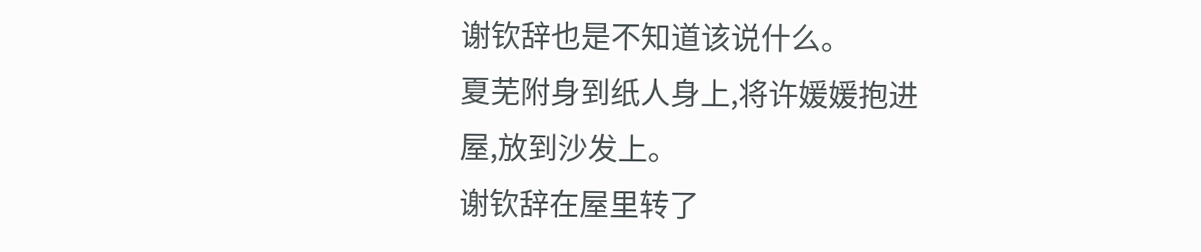谢钦辞也是不知道该说什么。
夏芜附身到纸人身上,将许媛媛抱进屋,放到沙发上。
谢钦辞在屋里转了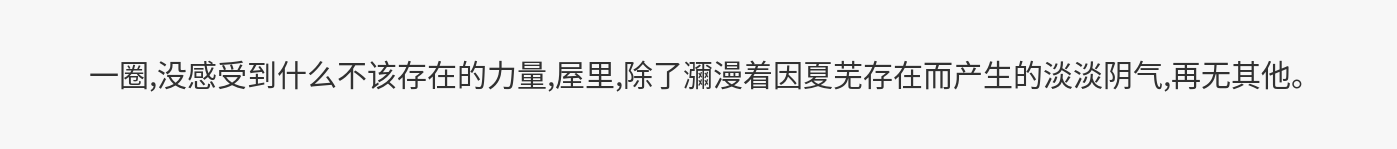一圈,没感受到什么不该存在的力量,屋里,除了瀰漫着因夏芜存在而产生的淡淡阴气,再无其他。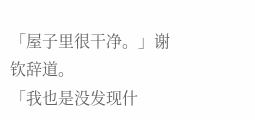「屋子里很干净。」谢钦辞道。
「我也是没发现什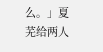么。」夏芜给两人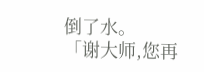倒了水。
「谢大师,您再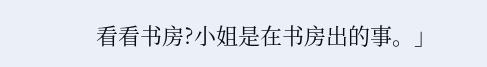看看书房?小姐是在书房出的事。」